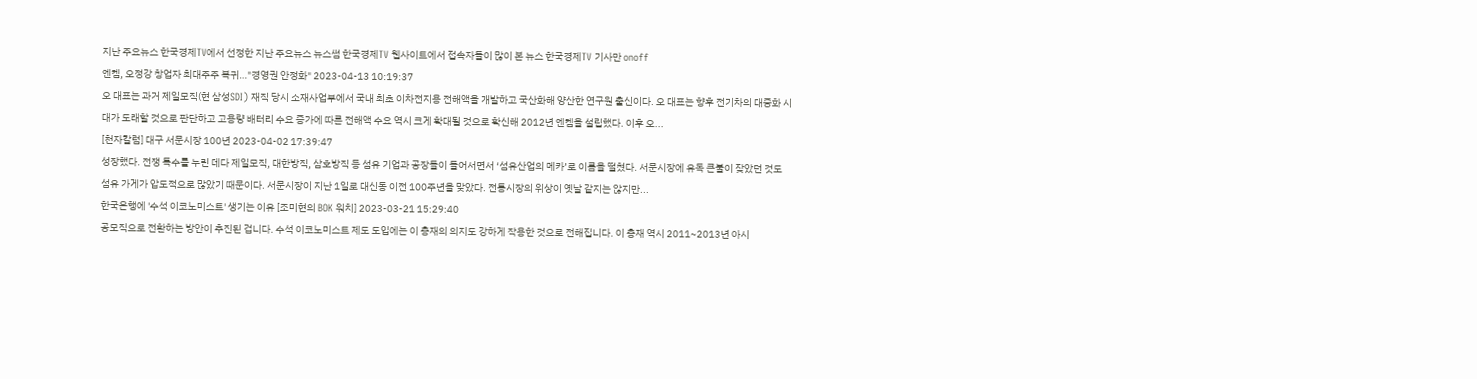지난 주요뉴스 한국경제TV에서 선정한 지난 주요뉴스 뉴스썸 한국경제TV 웹사이트에서 접속자들이 많이 본 뉴스 한국경제TV 기사만 onoff
엔켐, 오정강 창업자 최대주주 복귀…"경영권 안정화" 2023-04-13 10:19:37
오 대표는 과거 제일모직(현 삼성SDI) 재직 당시 소재사업부에서 국내 최초 이차전지용 전해액을 개발하고 국산화해 양산한 연구원 출신이다. 오 대표는 향후 전기차의 대중화 시대가 도래할 것으로 판단하고 고용량 배터리 수요 증가에 따른 전해액 수요 역시 크게 확대될 것으로 확신해 2012년 엔켐을 설립했다. 이후 오...
[천자칼럼] 대구 서문시장 100년 2023-04-02 17:39:47
성장했다. 전쟁 특수를 누린 데다 제일모직, 대한방직, 삼호방직 등 섬유 기업과 공장들이 들어서면서 ‘섬유산업의 메카’로 이름을 떨쳤다. 서문시장에 유독 큰불이 잦았던 것도 섬유 가게가 압도적으로 많았기 때문이다. 서문시장이 지난 1일로 대신동 이전 100주년을 맞았다. 전통시장의 위상이 옛날 같지는 않지만...
한국은행에 '수석 이코노미스트' 생기는 이유 [조미현의 BOK 워치] 2023-03-21 15:29:40
공모직으로 전환하는 방안이 추진된 겁니다. 수석 이코노미스트 제도 도입에는 이 총재의 의지도 강하게 작용한 것으로 전해집니다. 이 총재 역시 2011~2013년 아시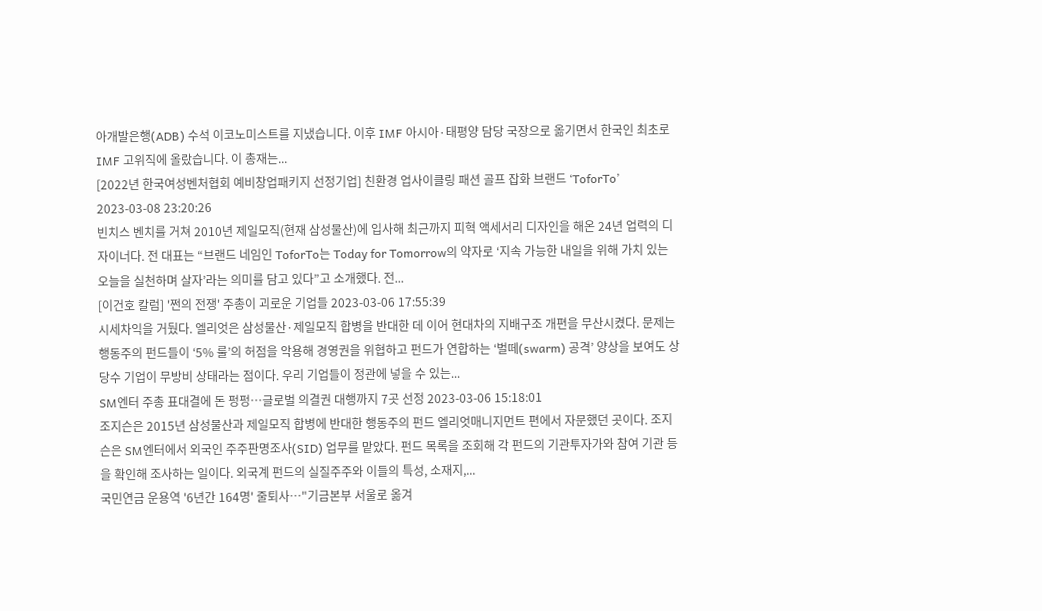아개발은행(ADB) 수석 이코노미스트를 지냈습니다. 이후 IMF 아시아·태평양 담당 국장으로 옮기면서 한국인 최초로 IMF 고위직에 올랐습니다. 이 총재는...
[2022년 한국여성벤처협회 예비창업패키지 선정기업] 친환경 업사이클링 패션 골프 잡화 브랜드 ‘ToforTo’ 2023-03-08 23:20:26
빈치스 벤치를 거쳐 2010년 제일모직(현재 삼성물산)에 입사해 최근까지 피혁 액세서리 디자인을 해온 24년 업력의 디자이너다. 전 대표는 “브랜드 네임인 ToforTo는 Today for Tomorrow의 약자로 ‘지속 가능한 내일을 위해 가치 있는 오늘을 실천하며 살자’라는 의미를 담고 있다”고 소개했다. 전...
[이건호 칼럼] '쩐의 전쟁' 주총이 괴로운 기업들 2023-03-06 17:55:39
시세차익을 거뒀다. 엘리엇은 삼성물산·제일모직 합병을 반대한 데 이어 현대차의 지배구조 개편을 무산시켰다. 문제는 행동주의 펀드들이 ‘5% 룰’의 허점을 악용해 경영권을 위협하고 펀드가 연합하는 ‘벌떼(swarm) 공격’ 양상을 보여도 상당수 기업이 무방비 상태라는 점이다. 우리 기업들이 정관에 넣을 수 있는...
SM엔터 주총 표대결에 돈 펑펑…글로벌 의결권 대행까지 7곳 선정 2023-03-06 15:18:01
조지슨은 2015년 삼성물산과 제일모직 합병에 반대한 행동주의 펀드 엘리엇매니지먼트 편에서 자문했던 곳이다. 조지슨은 SM엔터에서 외국인 주주판명조사(SID) 업무를 맡았다. 펀드 목록을 조회해 각 펀드의 기관투자가와 참여 기관 등을 확인해 조사하는 일이다. 외국계 펀드의 실질주주와 이들의 특성, 소재지,...
국민연금 운용역 '6년간 164명' 줄퇴사…"기금본부 서울로 옮겨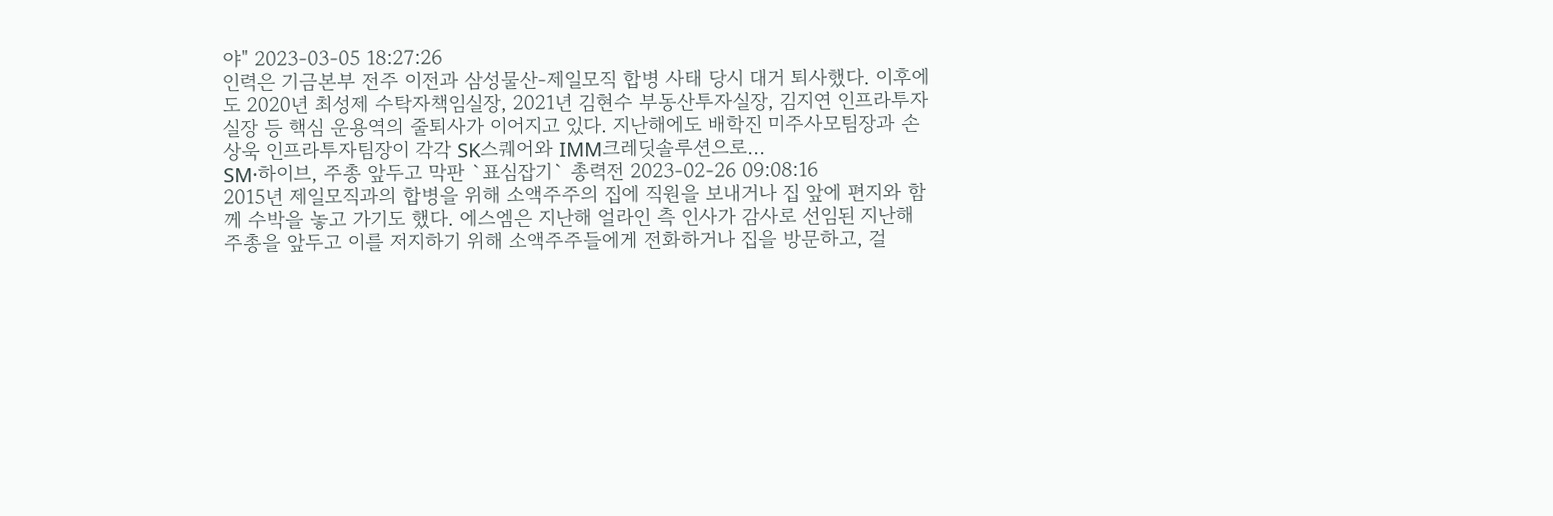야" 2023-03-05 18:27:26
인력은 기금본부 전주 이전과 삼성물산-제일모직 합병 사태 당시 대거 퇴사했다. 이후에도 2020년 최성제 수탁자책임실장, 2021년 김현수 부동산투자실장, 김지연 인프라투자실장 등 핵심 운용역의 줄퇴사가 이어지고 있다. 지난해에도 배학진 미주사모팀장과 손상욱 인프라투자팀장이 각각 SK스퀘어와 IMM크레딧솔루션으로...
SM·하이브, 주총 앞두고 막판 `표심잡기` 총력전 2023-02-26 09:08:16
2015년 제일모직과의 합병을 위해 소액주주의 집에 직원을 보내거나 집 앞에 편지와 함께 수박을 놓고 가기도 했다. 에스엠은 지난해 얼라인 측 인사가 감사로 선임된 지난해 주총을 앞두고 이를 저지하기 위해 소액주주들에게 전화하거나 집을 방문하고, 걸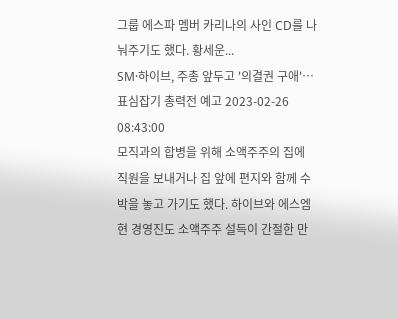그룹 에스파 멤버 카리나의 사인 CD를 나눠주기도 했다. 황세운...
SM·하이브, 주총 앞두고 '의결권 구애'…표심잡기 총력전 예고 2023-02-26 08:43:00
모직과의 합병을 위해 소액주주의 집에 직원을 보내거나 집 앞에 편지와 함께 수박을 놓고 가기도 했다. 하이브와 에스엠 현 경영진도 소액주주 설득이 간절한 만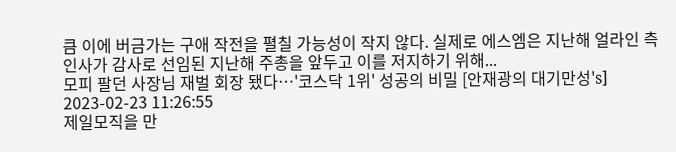큼 이에 버금가는 구애 작전을 펼칠 가능성이 작지 않다. 실제로 에스엠은 지난해 얼라인 측 인사가 감사로 선임된 지난해 주총을 앞두고 이를 저지하기 위해...
모피 팔던 사장님 재벌 회장 됐다…'코스닥 1위' 성공의 비밀 [안재광의 대기만성's] 2023-02-23 11:26:55
제일모직을 만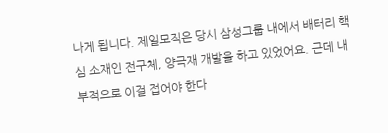나게 됩니다. 제일모직은 당시 삼성그룹 내에서 배터리 핵심 소재인 전구체, 양극재 개발을 하고 있었어요. 근데 내부적으로 이걸 접어야 한다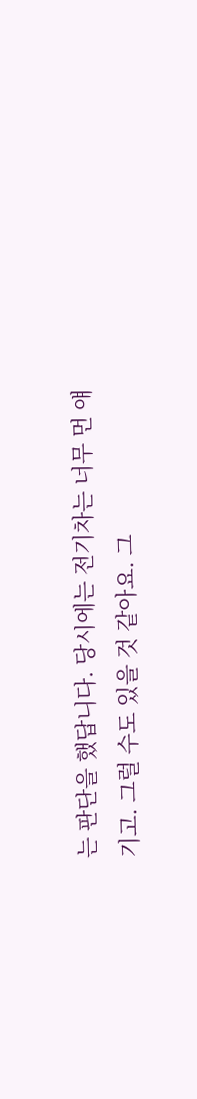는 판단을 했답니다. 당시에는 전기차는 너무 먼 얘기고. 그럴 수도 있을 것 같아요. 그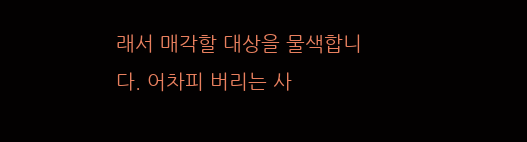래서 매각할 대상을 물색합니다. 어차피 버리는 사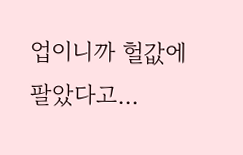업이니까 헐값에 팔았다고...